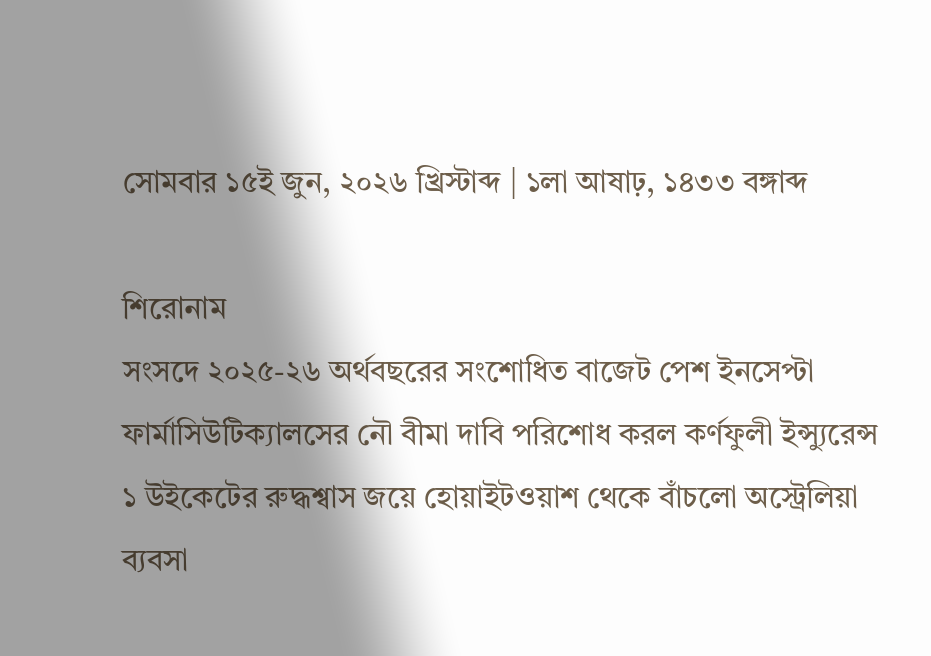সোমবার ১৫ই জুন, ২০২৬ খ্রিস্টাব্দ | ১লা আষাঢ়, ১৪৩৩ বঙ্গাব্দ

শিরোনাম
সংসদে ২০২৫-২৬ অর্থবছরের সংশোধিত বাজেট পেশ ইনসেপ্টা ফার্মাসিউটিক্যালসের নৌ বীমা দাবি পরিশোধ করল কর্ণফুলী ইন্স্যুরেন্স ১ উইকেটের রুদ্ধশ্বাস জয়ে হোয়াইটওয়াশ থেকে বাঁচলো অস্ট্রেলিয়া ব্যবসা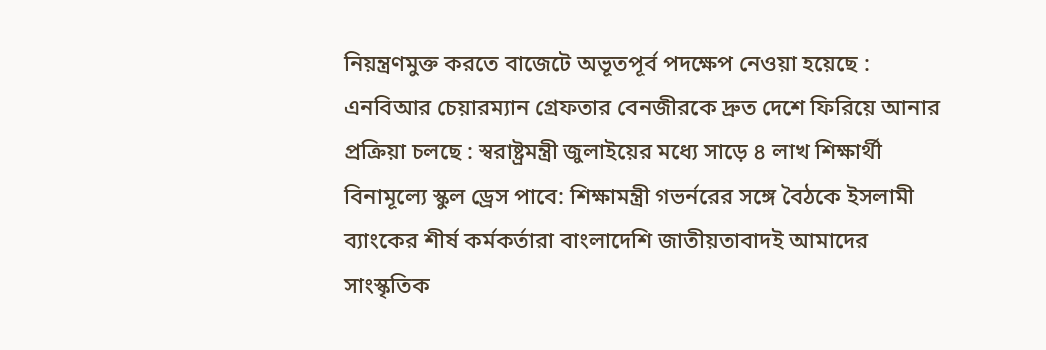নিয়ন্ত্রণমুক্ত করতে বাজেটে অভূতপূর্ব পদক্ষেপ নেওয়া হয়েছে : এনবিআর চেয়ারম্যান গ্রেফতার বেনজীরকে দ্রুত দেশে ফিরিয়ে আনার প্রক্রিয়া চলছে : স্বরাষ্ট্রমন্ত্রী জুলাইয়ের মধ্যে সাড়ে ৪ লাখ শিক্ষার্থী বিনামূল্যে স্কুল ড্রেস পাবে: শিক্ষামন্ত্রী গভর্নরের সঙ্গে বৈঠকে ইসলামী ব্যাংকের শীর্ষ কর্মকর্তারা বাংলাদেশি জাতীয়তাবাদই আমাদের সাংস্কৃতিক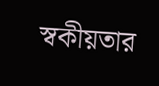স্বকীয়তার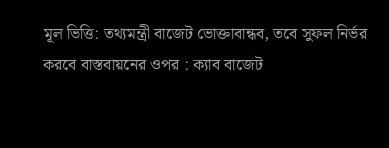মূল ভিত্তি: তথ্যমন্ত্রী বাজেট ভোক্তাবান্ধব, তবে সুফল নির্ভর করবে বাস্তবায়নের ওপর : ক্যাব বাজেট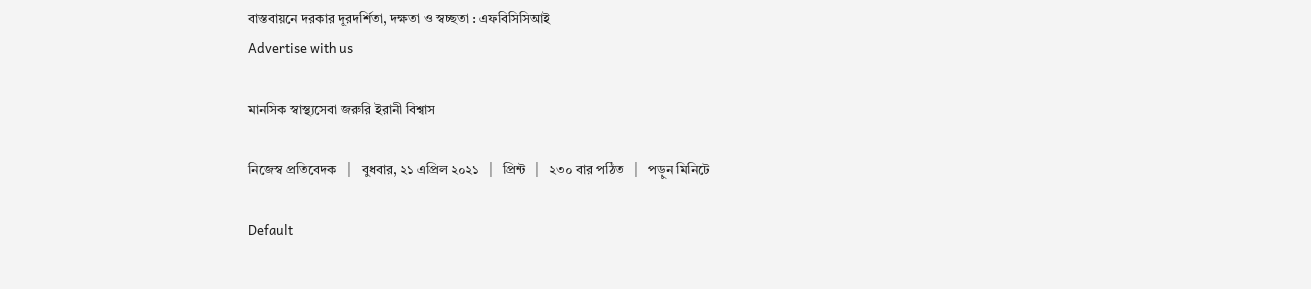বাস্তবায়নে দরকার দূরদর্শিতা, দক্ষতা ও স্বচ্ছতা : এফবিসিসিআই
Advertise with us

মানসিক স্বাস্থ্যসেবা জরুরি ইরানী বিশ্বাস

নিজেস্ব প্রতিবেদক   |   বুধবার, ২১ এপ্রিল ২০২১   |   প্রিন্ট   |   ২৩০ বার পঠিত   |   পড়ুন মিনিটে

Default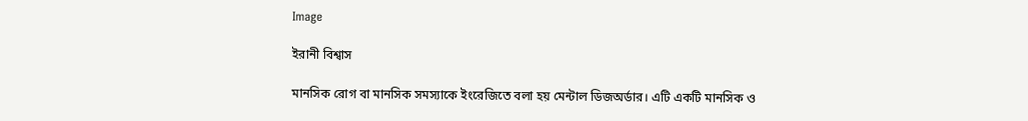Image

ইরানী বিশ্বাস

মানসিক রোগ বা মানসিক সমস্যাকে ইংরেজিতে বলা হয় মেন্টাল ডিজঅর্ডার। এটি একটি মানসিক ও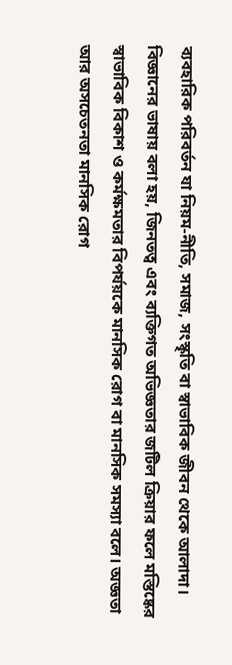ব্যবহারিক পরিবর্তন যা নিয়ম-নীতি, সমাজ, সংস্কৃতি বা স্বাভাবিক জীবন থেকে আলাদা। বিজ্ঞানের ভাষায় বলা হয়, জিনতত্ব এবং ব্যক্তিগত অভিজ্ঞতার জটিল ক্রিয়ার ফলে মস্তিষ্কের স্বাভাবিক বিকাশ ও কর্মক্ষমতার বিপর্যয়কে মানসিক রোগ বা মানসিক সমস্যা বলে। অজ্ঞতা আর অসচেতনতা মানসিক রোগ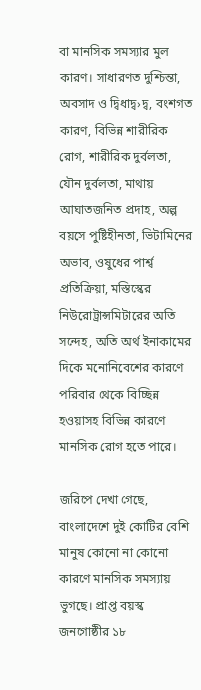বা মানসিক সমস্যার মুল কারণ। সাধারণত দুশ্চিন্তা, অবসাদ ও দ্বিধাদ্ব›দ্ব, বংশগত কারণ, বিভিন্ন শারীরিক রোগ, শারীরিক দুর্বলতা, যৌন দুর্বলতা, মাথায় আঘাতজনিত প্রদাহ, অল্প বয়সে পুষ্টিহীনতা, ভিটামিনের অভাব, ওষুধের পার্শ্ব প্রতিক্রিয়া, মস্তিস্কের নিউরোট্রান্সমিটারের অতি সন্দেহ, অতি অর্থ ইনাকামের দিকে মনোনিবেশের কারণে পরিবার থেকে বিচ্ছিন্ন হওয়াসহ বিভিন্ন কারণে মানসিক রোগ হতে পারে।

জরিপে দেখা গেছে, বাংলাদেশে দুই কোটির বেশি মানুষ কোনো না কোনো কারণে মানসিক সমস্যায় ভুগছে। প্রাপ্ত বয়স্ক জনগোষ্ঠীর ১৮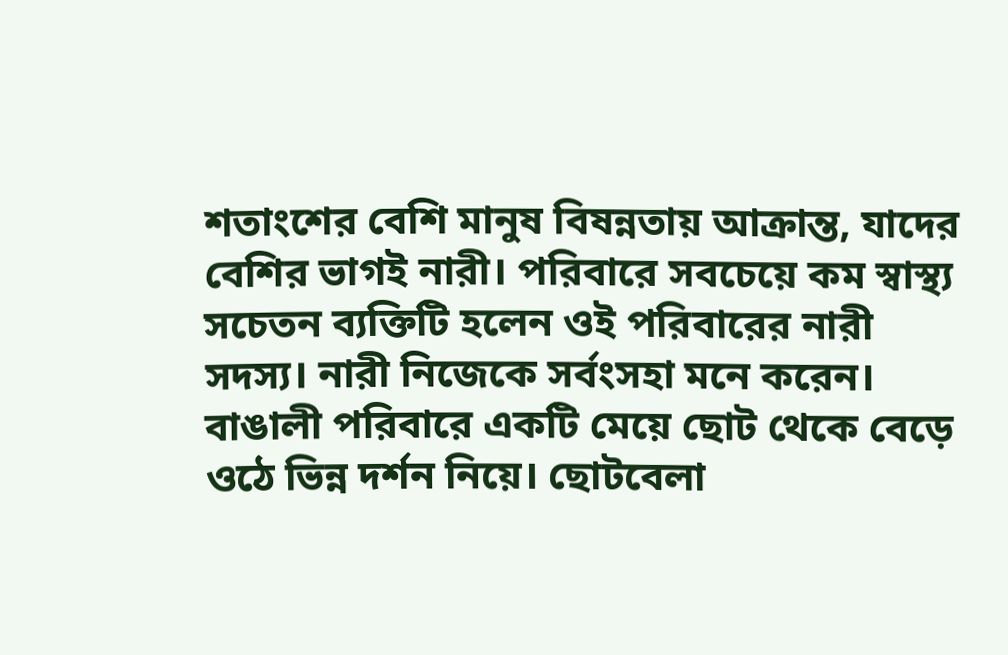শতাংশের বেশি মানুষ বিষন্নতায় আক্রান্ত, যাদের বেশির ভাগই নারী। পরিবারে সবচেয়ে কম স্বাস্থ্য সচেতন ব্যক্তিটি হলেন ওই পরিবারের নারী সদস্য। নারী নিজেকে সর্বংসহা মনে করেন। বাঙালী পরিবারে একটি মেয়ে ছোট থেকে বেড়ে ওঠে ভিন্ন দর্শন নিয়ে। ছোটবেলা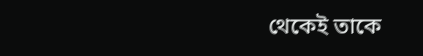থেকেই তাকে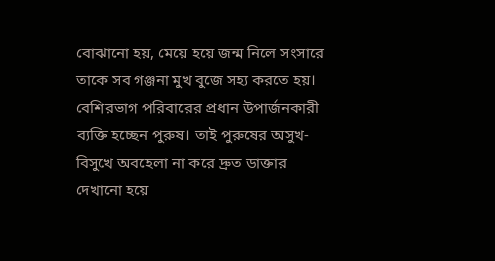বোঝানো হয়, মেয়ে হয়ে জন্ম নিলে সংসারে তাকে সব গঞ্জনা মুখ বুজে সহ্য করতে হয়। বেশিরভাগ পরিবারের প্রধান উপার্জনকারী ব্যক্তি হচ্ছেন পুরুষ। তাই পুরুষের অসুখ-বিসুখে অবহেলা না করে দ্রুত ডাক্তার দেখানো হয়ে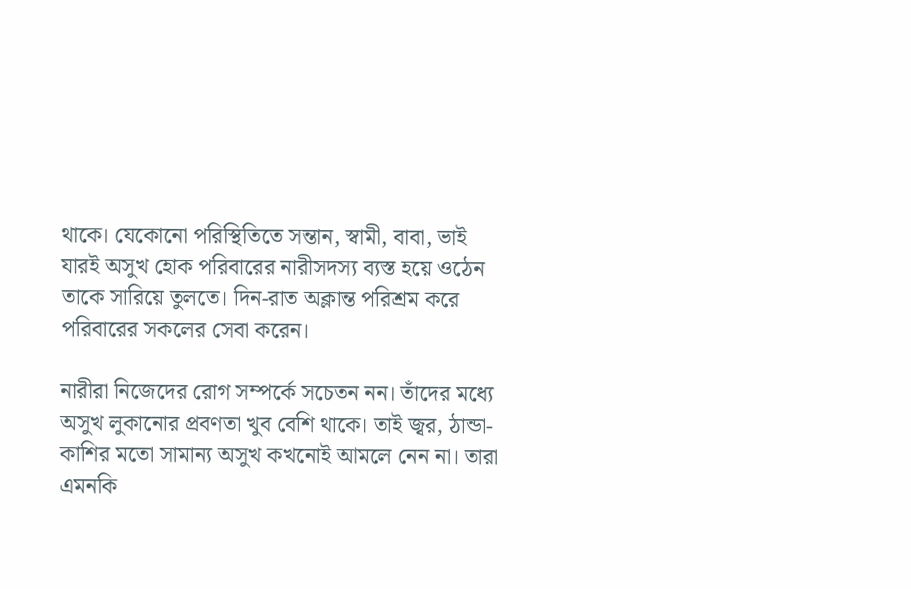থাকে। যেকোনো পরিস্থিতিতে সন্তান, স্বামী, বাবা, ভাই যারই অসুখ হোক পরিবারের নারীসদস্য ব্যস্ত হয়ে ওঠেন তাকে সারিয়ে তুলতে। দিন-রাত অক্লান্ত পরিশ্রম করে পরিবারের সকলের সেবা করেন।

নারীরা নিজেদের রোগ সম্পর্কে সচেতন নন। তাঁদের মধ্যে অসুখ লুকানোর প্রবণতা খুব বেশি থাকে। তাই জ্বর, ঠান্ডা-কাশির মতো সামান্য অসুখ কখনোই আমলে নেন না। তারা এমনকি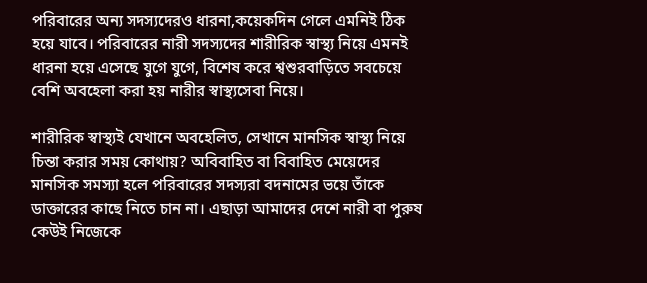পরিবারের অন্য সদস্যদেরও ধারনা,কয়েকদিন গেলে এমনিই ঠিক হয়ে যাবে। পরিবারের নারী সদস্যদের শারীরিক স্বাস্থ্য নিয়ে এমনই ধারনা হয়ে এসেছে যুগে যুগে, বিশেষ করে শ্বশুরবাড়িতে সবচেয়ে বেশি অবহেলা করা হয় নারীর স্বাস্থ্যসেবা নিয়ে।

শারীরিক স্বাস্থ্যই যেখানে অবহেলিত, সেখানে মানসিক স্বাস্থ্য নিয়ে চিন্তা করার সময় কোথায়? অবিবাহিত বা বিবাহিত মেয়েদের মানসিক সমস্যা হলে পরিবারের সদস্যরা বদনামের ভয়ে তাঁকে ডাক্তারের কাছে নিতে চান না। এছাড়া আমাদের দেশে নারী বা পুরুষ কেউই নিজেকে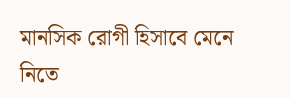মানসিক রোগী হিসাবে মেনে নিতে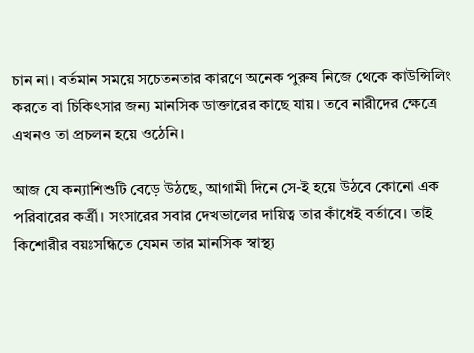চান না। বর্তমান সময়ে সচেতনতার কারণে অনেক পুরুষ নিজে থেকে কাউন্সিলিং করতে বা চিকিৎসার জন্য মানসিক ডাক্তারের কাছে যায়। তবে নারীদের ক্ষেত্রে এখনও তা প্রচলন হয়ে ওঠেনি।

আজ যে কন্যাশিশুটি বেড়ে উঠছে, আগামী দিনে সে-ই হয়ে উঠবে কোনো এক পরিবারের কর্ত্রী। সংসারের সবার দেখভালের দায়িত্ব তার কাঁধেই বর্তাবে। তাই কিশোরীর বয়ঃসন্ধিতে যেমন তার মানসিক স্বাস্থ্য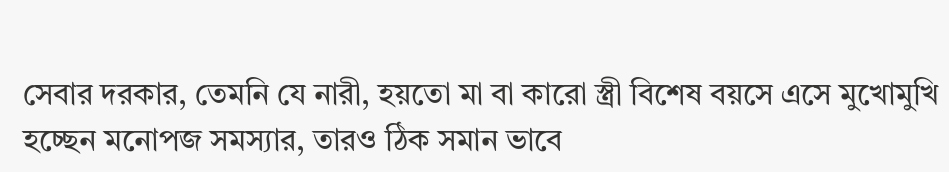সেবার দরকার, তেমনি যে নারী, হয়তো মা বা কারো স্ত্রী বিশেষ বয়সে এসে মুখোমুখি হচ্ছেন মনোপজ সমস্যার, তারও ঠিক সমান ভাবে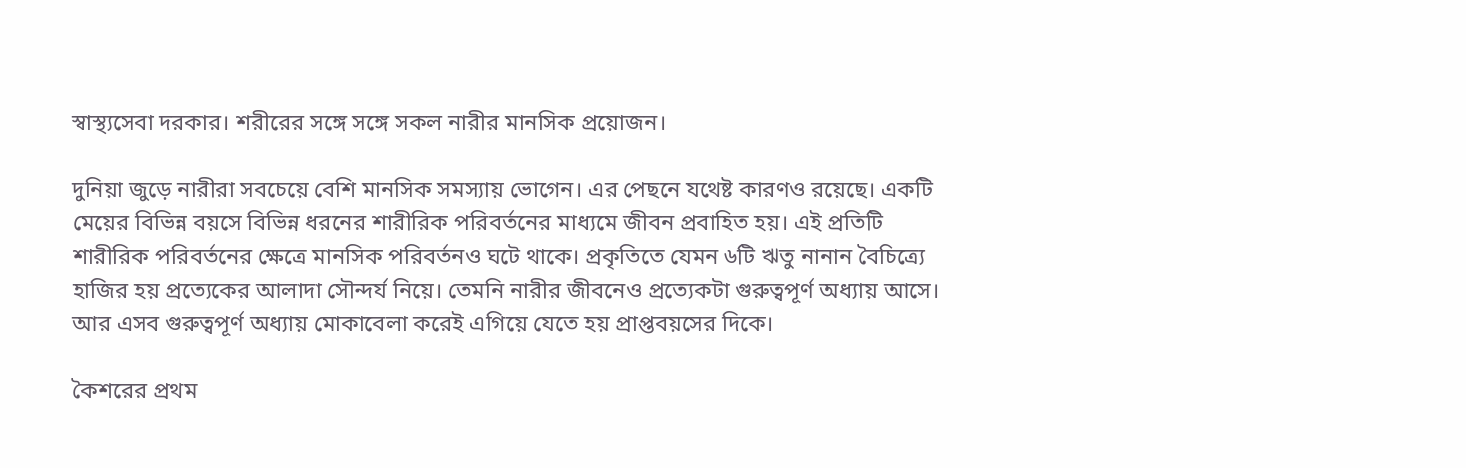স্বাস্থ্যসেবা দরকার। শরীরের সঙ্গে সঙ্গে সকল নারীর মানসিক প্রয়োজন।

দুনিয়া জুড়ে নারীরা সবচেয়ে বেশি মানসিক সমস্যায় ভোগেন। এর পেছনে যথেষ্ট কারণও রয়েছে। একটি মেয়ের বিভিন্ন বয়সে বিভিন্ন ধরনের শারীরিক পরিবর্তনের মাধ্যমে জীবন প্রবাহিত হয়। এই প্রতিটি শারীরিক পরিবর্তনের ক্ষেত্রে মানসিক পরিবর্তনও ঘটে থাকে। প্রকৃতিতে যেমন ৬টি ঋতু নানান বৈচিত্র্যে হাজির হয় প্রত্যেকের আলাদা সৌন্দর্য নিয়ে। তেমনি নারীর জীবনেও প্রত্যেকটা গুরুত্বপূর্ণ অধ্যায় আসে। আর এসব গুরুত্বপূর্ণ অধ্যায় মোকাবেলা করেই এগিয়ে যেতে হয় প্রাপ্তবয়সের দিকে।

কৈশরের প্রথম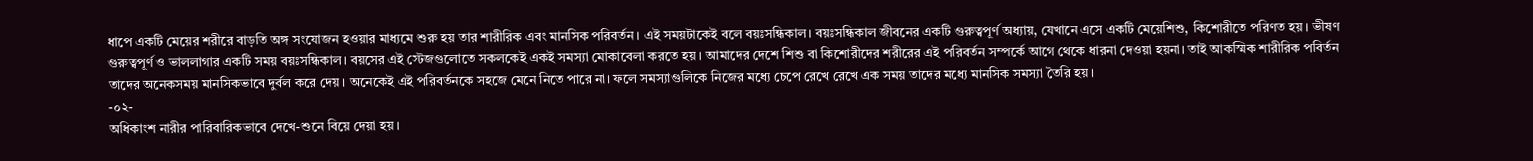ধাপে একটি মেয়ের শরীরে বাড়তি অঙ্গ সংযোজন হওয়ার মাধ্যমে শুরু হয় তার শারীরিক এবং মানসিক পরিবর্তন। এই সময়টাকেই বলে বয়ঃসন্ধিকাল। বয়ঃসন্ধিকাল জীবনের একটি গুরুত্বপূর্ণ অধ্যায়, যেখানে এসে একটি মেয়েশিশু, কিশোরীতে পরিণত হয়। ভীষণ গুরুত্বপূর্ণ ও ভাললাগার একটি সময় বয়ঃসন্ধিকাল। বয়সের এই স্টেজগুলোতে সকলকেই একই সমস্যা মোকাবেলা করতে হয়। আমাদের দেশে শিশু বা কিশোরীদের শরীরের এই পরিবর্তন সম্পর্কে আগে থেকে ধারনা দেওয়া হয়না। তাই আকস্মিক শারীরিক পবির্তন তাদের অনেকসময় মানসিকভাবে দুর্বল করে দেয়। অনেকেই এই পরিবর্তনকে সহজে মেনে নিতে পারে না। ফলে সমস্যাগুলিকে নিজের মধ্যে চেপে রেখে রেখে এক সময় তাদের মধ্যে মানসিক সমস্যা তৈরি হয়।
-০২-
অধিকাংশ নারীর পারিবারিকভাবে দেখে-শুনে বিয়ে দেয়া হয়।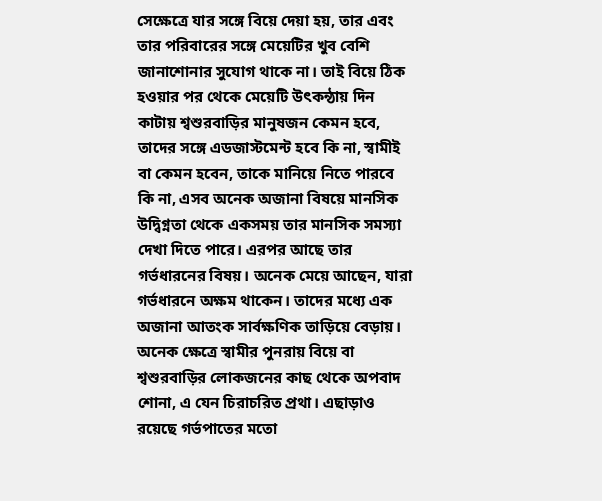সেক্ষেত্রে যার সঙ্গে বিয়ে দেয়া হয়, তার এবং তার পরিবারের সঙ্গে মেয়েটির খুব বেশি জানাশোনার সুযোগ থাকে না। তাই বিয়ে ঠিক হওয়ার পর থেকে মেয়েটি উৎকন্ঠায় দিন কাটায় শ্বশুরবাড়ির মানুষজন কেমন হবে, তাদের সঙ্গে এডজাস্টমেন্ট হবে কি না, স্বামীই বা কেমন হবেন, তাকে মানিয়ে নিতে পারবে কি না, এসব অনেক অজানা বিষয়ে মানসিক উদ্বিগ্নতা থেকে একসময় তার মানসিক সমস্যা দেখা দিতে পারে। এরপর আছে তার গর্ভধারনের বিষয়। অনেক মেয়ে আছেন, যারা গর্ভধারনে অক্ষম থাকেন। তাদের মধ্যে এক অজানা আতংক সার্বক্ষণিক তাড়িয়ে বেড়ায়। অনেক ক্ষেত্রে স্বামীর পুনরায় বিয়ে বা শ্বশুরবাড়ির লোকজনের কাছ থেকে অপবাদ শোনা, এ যেন চিরাচরিত প্রথা। এছাড়াও রয়েছে গর্ভপাতের মতো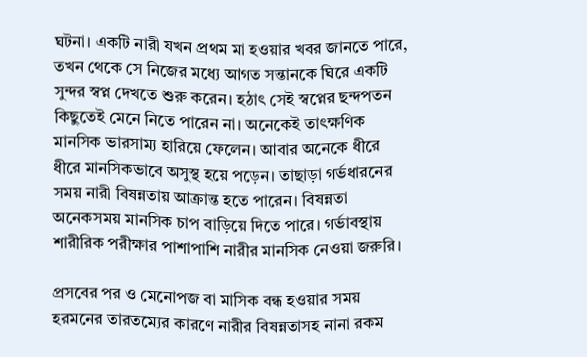ঘটনা। একটি নারী যখন প্রথম মা হওয়ার খবর জানতে পারে, তখন থেকে সে নিজের মধ্যে আগত সন্তানকে ঘিরে একটি সুন্দর স্বপ্ন দেখতে শুরু করেন। হঠাৎ সেই স্বপ্নের ছন্দপতন কিছুতেই মেনে নিতে পারেন না। অনেকেই তাৎক্ষণিক মানসিক ভারসাম্য হারিয়ে ফেলেন। আবার অনেকে ধীরে ধীরে মানসিকভাবে অসুস্থ হয়ে পড়েন। তাছাড়া গর্ভধারনের সময় নারী বিষন্নতায় আক্রান্ত হতে পারেন। বিষন্নতা অনেকসময় মানসিক চাপ বাড়িয়ে দিতে পারে। গর্ভাবস্থায় শারীরিক পরীক্ষার পাশাপাশি নারীর মানসিক নেওয়া জরুরি।

প্রসবের পর ও মেনোপজ বা মাসিক বন্ধ হওয়ার সময় হরমনের তারতম্যের কারণে নারীর বিষন্নতাসহ নানা রকম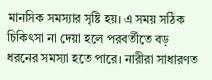মানসিক সমস্যার সৃষ্টি হয়। এ সময় সঠিক চিকিৎসা না দেয়া হলে পরবর্তীতে বড় ধরনের সমস্যা হতে পারে। নারীরা সাধারণত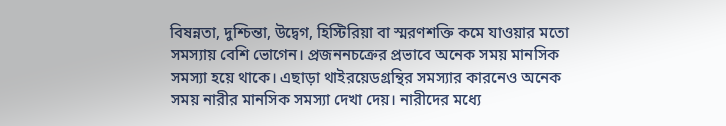বিষন্নতা, দুশ্চিন্তা, উদ্বেগ, হিস্টিরিয়া বা স্মরণশক্তি কমে যাওয়ার মতো সমস্যায় বেশি ভোগেন। প্রজননচক্রের প্রভাবে অনেক সময় মানসিক সমস্যা হয়ে থাকে। এছাড়া থাইরয়েডগ্রন্থির সমস্যার কারনেও অনেক সময় নারীর মানসিক সমস্যা দেখা দেয়। নারীদের মধ্যে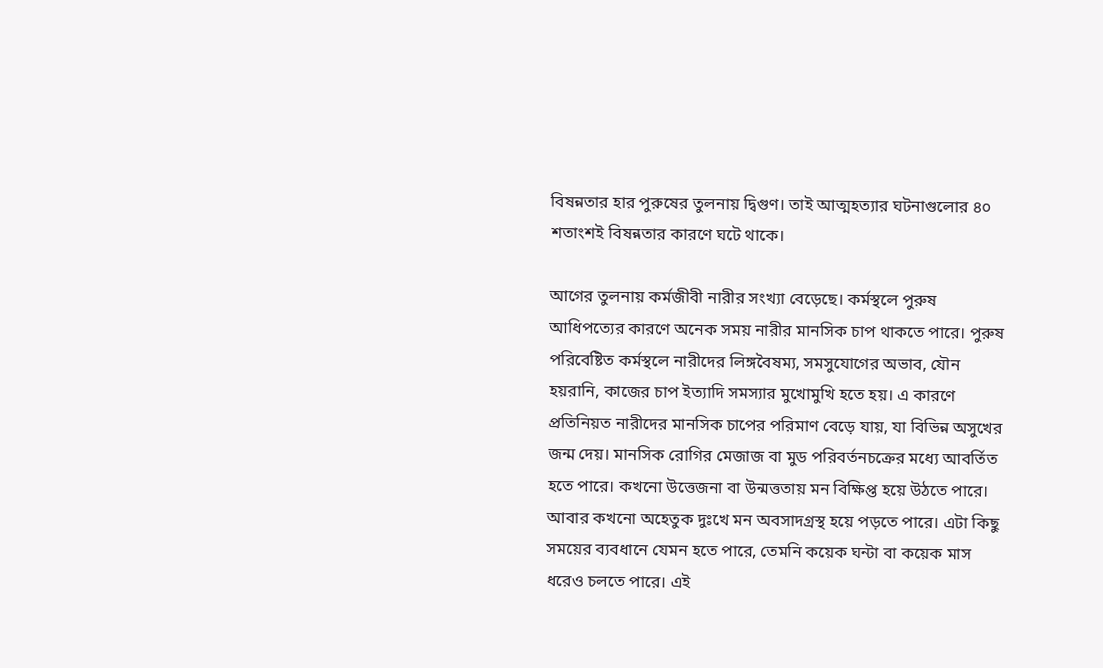বিষন্নতার হার পুরুষের তুলনায় দ্বিগুণ। তাই আত্মহত্যার ঘটনাগুলোর ৪০ শতাংশই বিষন্নতার কারণে ঘটে থাকে।

আগের তুলনায় কর্মজীবী নারীর সংখ্যা বেড়েছে। কর্মস্থলে পুরুষ আধিপত্যের কারণে অনেক সময় নারীর মানসিক চাপ থাকতে পারে। পুরুষ পরিবেষ্টিত কর্মস্থলে নারীদের লিঙ্গবৈষম্য, সমসুযোগের অভাব, যৌন হয়রানি, কাজের চাপ ইত্যাদি সমস্যার মুখোমুখি হতে হয়। এ কারণে প্রতিনিয়ত নারীদের মানসিক চাপের পরিমাণ বেড়ে যায়, যা বিভিন্ন অসুখের জন্ম দেয়। মানসিক রোগির মেজাজ বা মুড পরিবর্তনচক্রের মধ্যে আবর্তিত হতে পারে। কখনো উত্তেজনা বা উন্মত্ততায় মন বিক্ষিপ্ত হয়ে উঠতে পারে। আবার কখনো অহেতুক দুঃখে মন অবসাদগ্রস্থ হয়ে পড়তে পারে। এটা কিছু সময়ের ব্যবধানে যেমন হতে পারে, তেমনি কয়েক ঘন্টা বা কয়েক মাস ধরেও চলতে পারে। এই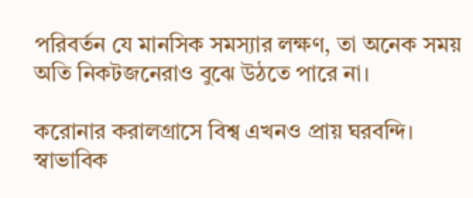পরিবর্তন যে মানসিক সমস্যার লক্ষণ, তা অনেক সময় অতি নিকটজনেরাও বুঝে উঠতে পারে না।

করোনার করালগ্রাসে বিশ্ব এখনও প্রায় ঘরবন্দি। স্বাভাবিক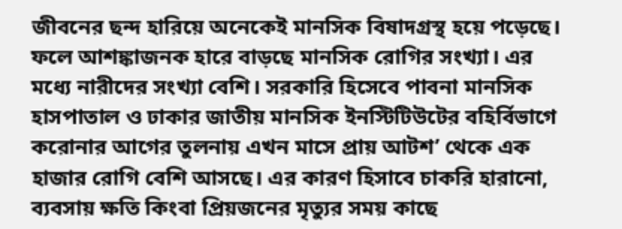জীবনের ছন্দ হারিয়ে অনেকেই মানসিক বিষাদগ্রস্থ হয়ে পড়েছে। ফলে আশঙ্কাজনক হারে বাড়ছে মানসিক রোগির সংখ্যা। এর মধ্যে নারীদের সংখ্যা বেশি। সরকারি হিসেবে পাবনা মানসিক হাসপাতাল ও ঢাকার জাতীয় মানসিক ইনস্টিটিউটের বহির্বিভাগে করোনার আগের তুলনায় এখন মাসে প্রায় আটশ’ থেকে এক হাজার রোগি বেশি আসছে। এর কারণ হিসাবে চাকরি হারানো, ব্যবসায় ক্ষতি কিংবা প্রিয়জনের মৃত্যুর সময় কাছে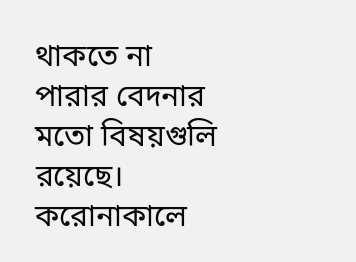থাকতে না পারার বেদনার মতো বিষয়গুলি রয়েছে। করোনাকালে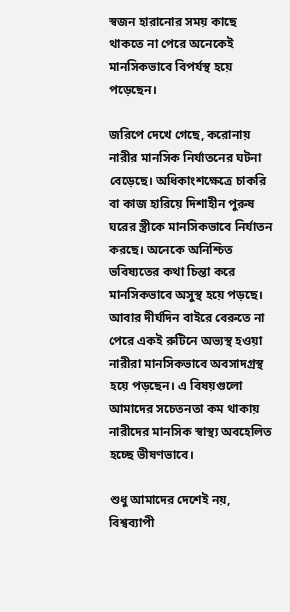স্বজন হারানোর সময় কাছে থাকতে না পেরে অনেকেই মানসিকভাবে বিপর্যস্থ হয়ে পড়েছেন।

জরিপে দেখে গেছে, করোনায় নারীর মানসিক নির্যাতনের ঘটনা বেড়েছে। অধিকাংশক্ষেত্রে চাকরি বা কাজ হারিয়ে দিশাহীন পুরুষ ঘরের স্ত্রীকে মানসিকভাবে নির্যাতন করছে। অনেকে অনিশ্চিত ভবিষ্যতের কথা চিন্তা করে মানসিকভাবে অসুস্থ হয়ে পড়ছে। আবার দীর্ঘদিন বাইরে বেরুতে না পেরে একই রুটিনে অভ্যস্থ হওয়া নারীরা মানসিকভাবে অবসাদগ্রস্থ হয়ে পড়ছেন। এ বিষয়গুলো আমাদের সচেতনতা কম থাকায় নারীদের মানসিক স্বাস্থ্য অবহেলিত হচ্ছে ভীষণভাবে।

শুধু আমাদের দেশেই নয়, বিশ্বব্যাপী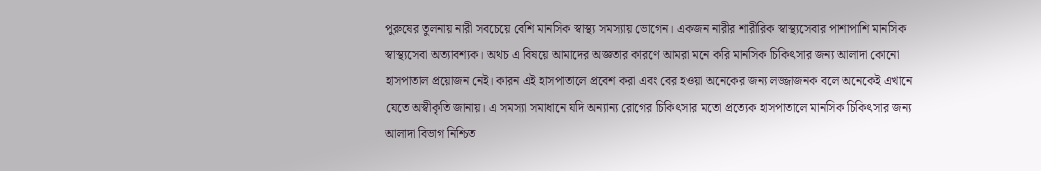পুরুষের তুলনায় নারী সবচেয়ে বেশি মানসিক স্বাস্থ্য সমস্যায় ভোগেন। একজন নারীর শারীরিক স্বাস্থ্যসেবার পাশাপাশি মানসিক স্বাস্থ্যসেবা অত্যাবশ্যক। অথচ এ বিষয়ে আমাদের অজ্ঞতার কারণে আমরা মনে করি মানসিক চিকিৎসার জন্য আলাদা কোনো হাসপাতাল প্রয়োজন নেই। কারন এই হাসপাতালে প্রবেশ করা এবং বের হওয়া অনেকের জন্য লজ্জাজনক বলে অনেকেই এখানে যেতে অস্বীকৃতি জানায়। এ সমস্যা সমাধানে যদি অন্যান্য রোগের চিকিৎসার মতো প্রত্যেক হাসপাতালে মানসিক চিকিৎসার জন্য আলাদা বিভাগ নিশ্চিত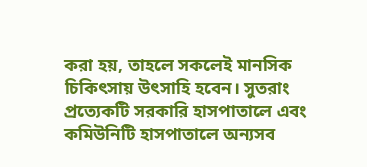করা হয়, তাহলে সকলেই মানসিক চিকিৎসায় উৎসাহি হবেন। সুতরাং প্রত্যেকটি সরকারি হাসপাতালে এবং কমিউনিটি হাসপাতালে অন্যসব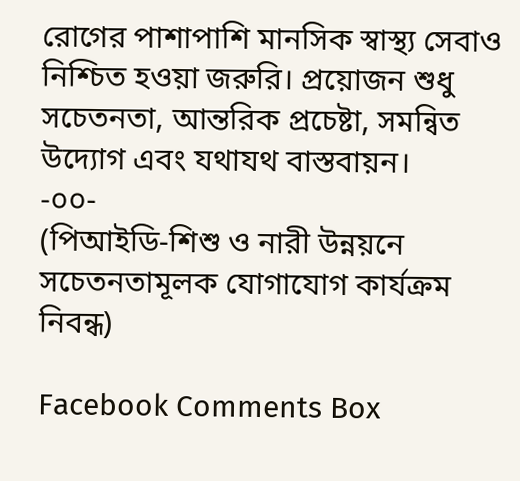রোগের পাশাপাশি মানসিক স্বাস্থ্য সেবাও নিশ্চিত হওয়া জরুরি। প্রয়োজন শুধু সচেতনতা, আন্তরিক প্রচেষ্টা, সমন্বিত উদ্যোগ এবং যথাযথ বাস্তবায়ন।
-০০-
(পিআইডি-শিশু ও নারী উন্নয়নে সচেতনতামূলক যোগাযোগ কার্যক্রম নিবন্ধ)

Facebook Comments Box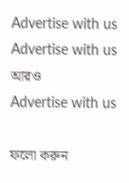Advertise with us
Advertise with us
আরও
Advertise with us

ফলো করুন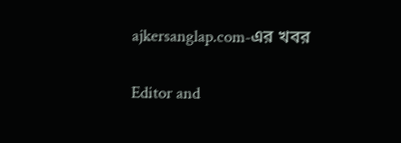ajkersanglap.com-এর খবর

Editor and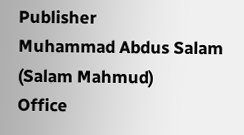Publisher
Muhammad Abdus Salam (Salam Mahmud)
Office